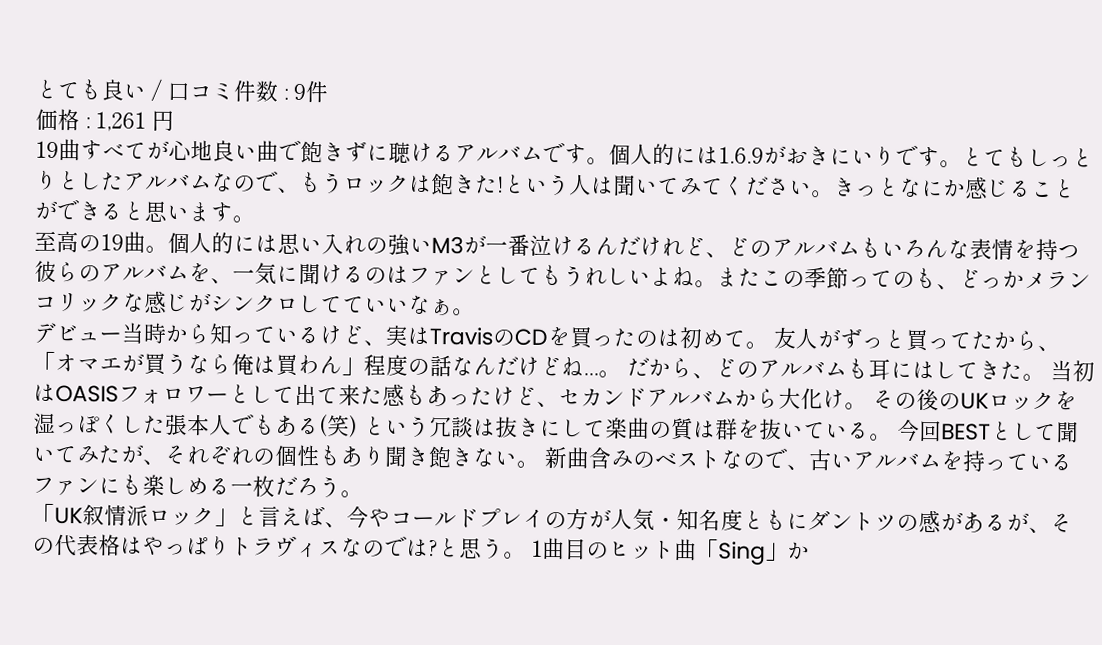とても良い / 口コミ件数 : 9件
価格 : 1,261 円
19曲すべてが心地良い曲で飽きずに聴けるアルバムです。個人的には1.6.9がおきにいりです。とてもしっとりとしたアルバムなので、もうロックは飽きた!という人は聞いてみてください。きっとなにか感じることができると思います。
至高の19曲。個人的には思い入れの強いM3が一番泣けるんだけれど、どのアルバムもいろんな表情を持つ彼らのアルバムを、一気に聞けるのはファンとしてもうれしいよね。またこの季節ってのも、どっかメランコリックな感じがシンクロしてていいなぁ。
デビュー当時から知っているけど、実はTravisのCDを買ったのは初めて。 友人がずっと買ってたから、「オマエが買うなら俺は買わん」程度の話なんだけどね...。 だから、どのアルバムも耳にはしてきた。 当初はOASISフォロワーとして出て来た感もあったけど、セカンドアルバムから大化け。 その後のUKロックを湿っぽくした張本人でもある(笑) という冗談は抜きにして楽曲の質は群を抜いている。 今回BESTとして聞いてみたが、それぞれの個性もあり聞き飽きない。 新曲含みのベストなので、古いアルバムを持っているファンにも楽しめる一枚だろう。
「UK叙情派ロック」と言えば、今やコールドプレイの方が人気・知名度ともにダントツの感があるが、その代表格はやっぱりトラヴィスなのでは?と思う。 1曲目のヒット曲「Sing」か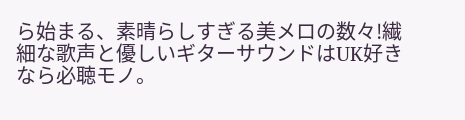ら始まる、素晴らしすぎる美メロの数々!繊細な歌声と優しいギターサウンドはUK好きなら必聴モノ。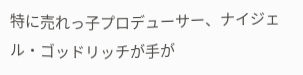特に売れっ子プロデューサー、ナイジェル・ゴッドリッチが手が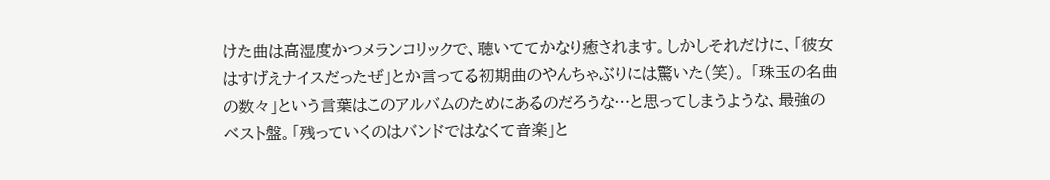けた曲は高湿度かつメランコリックで、聴いててかなり癒されます。しかしそれだけに、「彼女はすげえナイスだったぜ」とか言ってる初期曲のやんちゃぶりには驚いた(笑)。 「珠玉の名曲の数々」という言葉はこのアルバムのためにあるのだろうな…と思ってしまうような、最強のベスト盤。「残っていくのはバンドではなくて音楽」と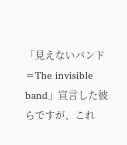「見えないバンド=The invisible band」宣言した彼らですが、これ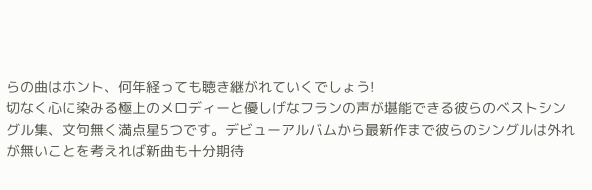らの曲はホント、何年経っても聴き継がれていくでしょう!
切なく心に染みる極上のメロディーと優しげなフランの声が堪能できる彼らのベストシングル集、文句無く満点星5つです。デビューアルバムから最新作まで彼らのシングルは外れが無いことを考えれば新曲も十分期待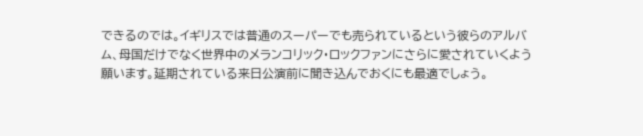できるのでは。イギリスでは普通のスーパーでも売られているという彼らのアルバム、母国だけでなく世界中のメランコリック・ロックファンにさらに愛されていくよう願います。延期されている来日公演前に聞き込んでおくにも最適でしょう。